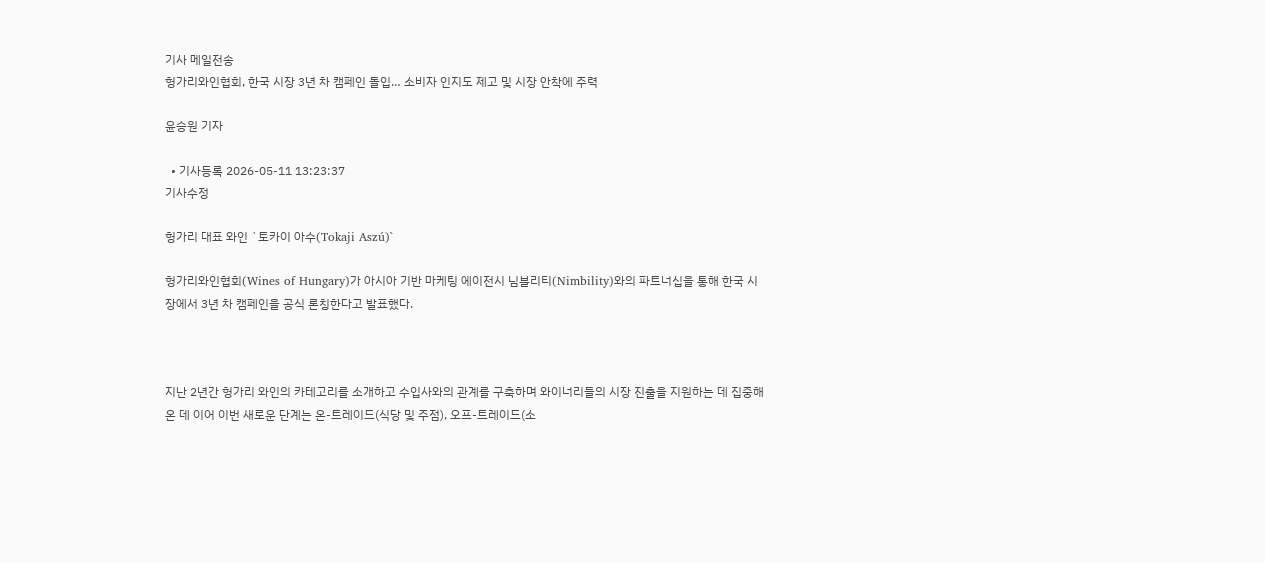기사 메일전송
헝가리와인협회, 한국 시장 3년 차 캠페인 돌입… 소비자 인지도 제고 및 시장 안착에 주력

윤승원 기자

  • 기사등록 2026-05-11 13:23:37
기사수정

헝가리 대표 와인 `토카이 아수(Tokaji Aszú)`

헝가리와인협회(Wines of Hungary)가 아시아 기반 마케팅 에이전시 님블리티(Nimbility)와의 파트너십을 통해 한국 시장에서 3년 차 캠페인을 공식 론칭한다고 발표했다.



지난 2년간 헝가리 와인의 카테고리를 소개하고 수입사와의 관계를 구축하며 와이너리들의 시장 진출을 지원하는 데 집중해 온 데 이어 이번 새로운 단계는 온-트레이드(식당 및 주점), 오프-트레이드(소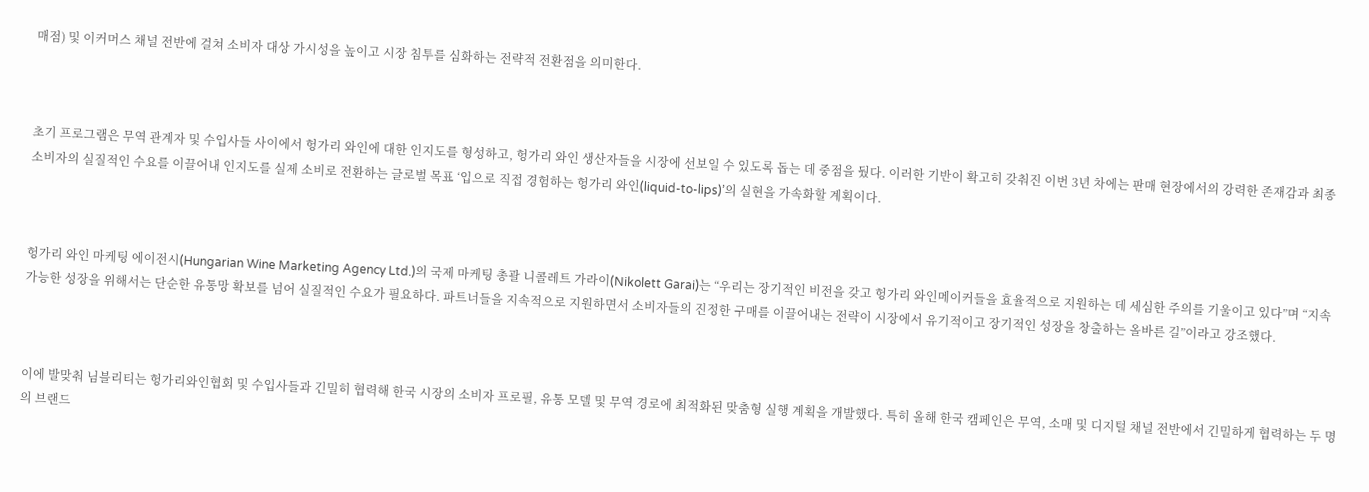매점) 및 이커머스 채널 전반에 걸쳐 소비자 대상 가시성을 높이고 시장 침투를 심화하는 전략적 전환점을 의미한다.



초기 프로그램은 무역 관계자 및 수입사들 사이에서 헝가리 와인에 대한 인지도를 형성하고, 헝가리 와인 생산자들을 시장에 선보일 수 있도록 돕는 데 중점을 뒀다. 이러한 기반이 확고히 갖춰진 이번 3년 차에는 판매 현장에서의 강력한 존재감과 최종 소비자의 실질적인 수요를 이끌어내 인지도를 실제 소비로 전환하는 글로벌 목표 ‘입으로 직접 경험하는 헝가리 와인(liquid-to-lips)’의 실현을 가속화할 계획이다.



헝가리 와인 마케팅 에이전시(Hungarian Wine Marketing Agency Ltd.)의 국제 마케팅 총괄 니콜레트 가라이(Nikolett Garai)는 “우리는 장기적인 비전을 갖고 헝가리 와인메이커들을 효율적으로 지원하는 데 세심한 주의를 기울이고 있다”며 “지속 가능한 성장을 위해서는 단순한 유통망 확보를 넘어 실질적인 수요가 필요하다. 파트너들을 지속적으로 지원하면서 소비자들의 진정한 구매를 이끌어내는 전략이 시장에서 유기적이고 장기적인 성장을 창출하는 올바른 길”이라고 강조했다.



이에 발맞춰 님블리티는 헝가리와인협회 및 수입사들과 긴밀히 협력해 한국 시장의 소비자 프로필, 유통 모델 및 무역 경로에 최적화된 맞춤형 실행 계획을 개발했다. 특히 올해 한국 캠페인은 무역, 소매 및 디지털 채널 전반에서 긴밀하게 협력하는 두 명의 브랜드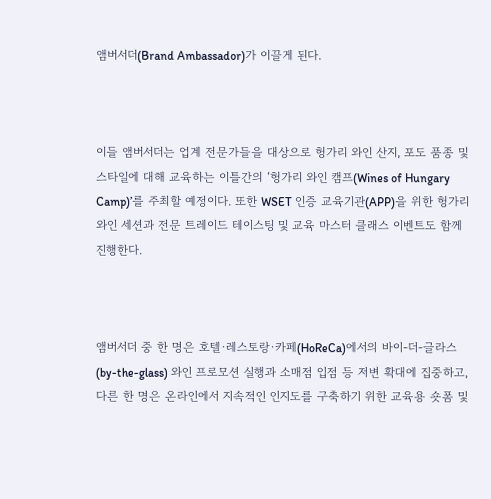앰버서더(Brand Ambassador)가 이끌게 된다.



이들 앰버서더는 업계 전문가들을 대상으로 헝가리 와인 산지, 포도 품종 및 스타일에 대해 교육하는 이틀간의 ‘헝가리 와인 캠프(Wines of Hungary Camp)’를 주최할 예정이다. 또한 WSET 인증 교육기관(APP)을 위한 헝가리 와인 세션과 전문 트레이드 테이스팅 및 교육 마스터 클래스 이벤트도 함께 진행한다.



앰버서더 중 한 명은 호텔·레스토랑·카페(HoReCa)에서의 바이-더-글라스(by-the-glass) 와인 프로모션 실행과 소매점 입점 등 저변 확대에 집중하고, 다른 한 명은 온라인에서 지속적인 인지도를 구축하기 위한 교육용 숏폼 및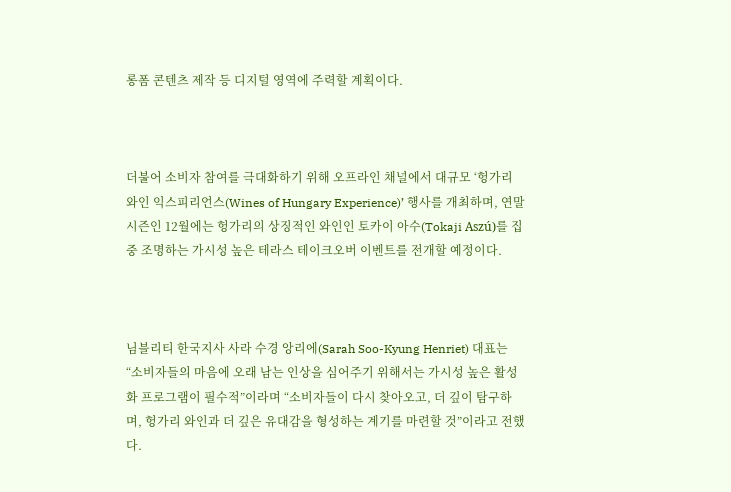롱폼 콘텐츠 제작 등 디지털 영역에 주력할 계획이다.



더불어 소비자 참여를 극대화하기 위해 오프라인 채널에서 대규모 ‘헝가리 와인 익스피리언스(Wines of Hungary Experience)’ 행사를 개최하며, 연말 시즌인 12월에는 헝가리의 상징적인 와인인 토카이 아수(Tokaji Aszú)를 집중 조명하는 가시성 높은 테라스 테이크오버 이벤트를 전개할 예정이다.



님블리티 한국지사 사라 수경 앙리에(Sarah Soo-Kyung Henriet) 대표는 “소비자들의 마음에 오래 남는 인상을 심어주기 위해서는 가시성 높은 활성화 프로그램이 필수적”이라며 “소비자들이 다시 찾아오고, 더 깊이 탐구하며, 헝가리 와인과 더 깊은 유대감을 형성하는 계기를 마련할 것”이라고 전했다.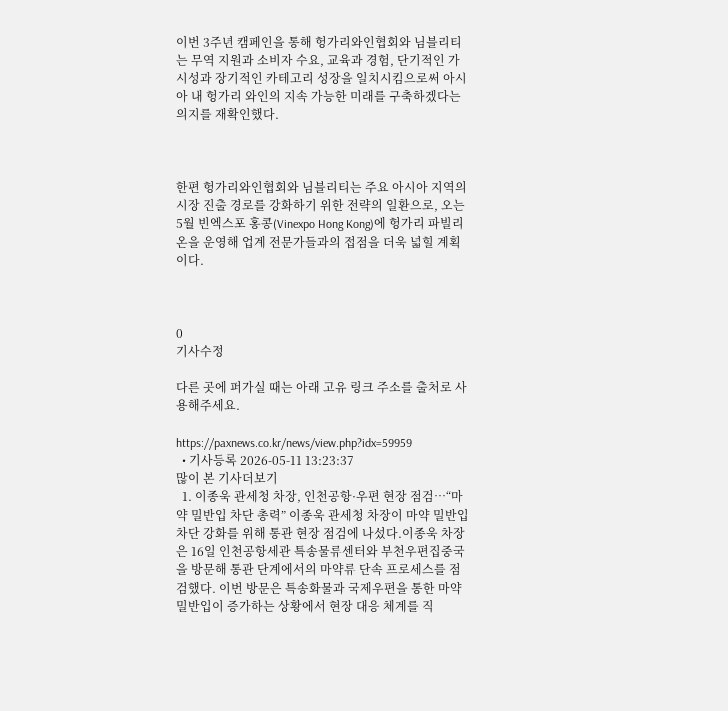이번 3주년 캠페인을 통해 헝가리와인협회와 님블리티는 무역 지원과 소비자 수요, 교육과 경험, 단기적인 가시성과 장기적인 카테고리 성장을 일치시킴으로써 아시아 내 헝가리 와인의 지속 가능한 미래를 구축하겠다는 의지를 재확인했다.



한편 헝가리와인협회와 님블리티는 주요 아시아 지역의 시장 진출 경로를 강화하기 위한 전략의 일환으로, 오는 5월 빈엑스포 홍콩(Vinexpo Hong Kong)에 헝가리 파빌리온을 운영해 업계 전문가들과의 접점을 더욱 넓힐 계획이다.



0
기사수정

다른 곳에 퍼가실 때는 아래 고유 링크 주소를 출처로 사용해주세요.

https://paxnews.co.kr/news/view.php?idx=59959
  • 기사등록 2026-05-11 13:23:37
많이 본 기사더보기
  1. 이종욱 관세청 차장, 인천공항·우편 현장 점검…“마약 밀반입 차단 총력” 이종욱 관세청 차장이 마약 밀반입 차단 강화를 위해 통관 현장 점검에 나섰다.이종욱 차장은 16일 인천공항세관 특송물류센터와 부천우편집중국을 방문해 통관 단계에서의 마약류 단속 프로세스를 점검했다. 이번 방문은 특송화물과 국제우편을 통한 마약 밀반입이 증가하는 상황에서 현장 대응 체계를 직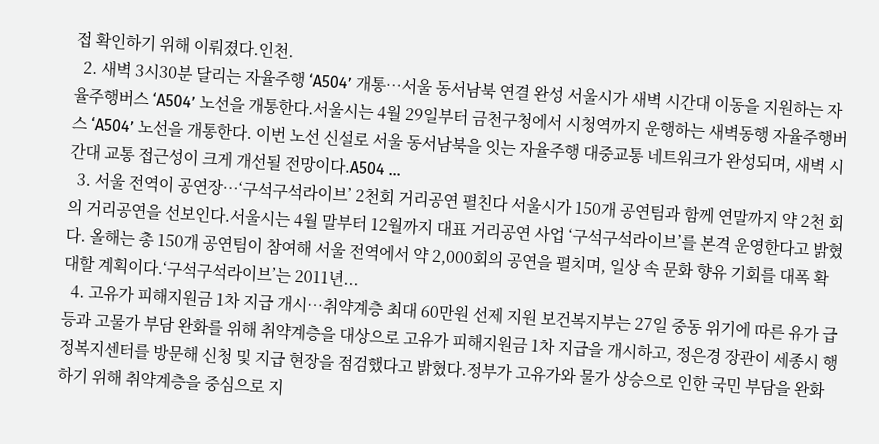접 확인하기 위해 이뤄졌다.인천.
  2. 새벽 3시30분 달리는 자율주행 ‘A504’ 개통…서울 동서남북 연결 완성 서울시가 새벽 시간대 이동을 지원하는 자율주행버스 ‘A504’ 노선을 개통한다.서울시는 4월 29일부터 금천구청에서 시청역까지 운행하는 새벽동행 자율주행버스 ‘A504’ 노선을 개통한다. 이번 노선 신설로 서울 동서남북을 잇는 자율주행 대중교통 네트워크가 완성되며, 새벽 시간대 교통 접근성이 크게 개선될 전망이다.A504 ...
  3. 서울 전역이 공연장…‘구석구석라이브’ 2천회 거리공연 펼친다 서울시가 150개 공연팀과 함께 연말까지 약 2천 회의 거리공연을 선보인다.서울시는 4월 말부터 12월까지 대표 거리공연 사업 ‘구석구석라이브’를 본격 운영한다고 밝혔다. 올해는 총 150개 공연팀이 참여해 서울 전역에서 약 2,000회의 공연을 펼치며, 일상 속 문화 향유 기회를 대폭 확대할 계획이다.‘구석구석라이브’는 2011년...
  4. 고유가 피해지원금 1차 지급 개시…취약계층 최대 60만원 선제 지원 보건복지부는 27일 중동 위기에 따른 유가 급등과 고물가 부담 완화를 위해 취약계층을 대상으로 고유가 피해지원금 1차 지급을 개시하고, 정은경 장관이 세종시 행정복지센터를 방문해 신청 및 지급 현장을 점검했다고 밝혔다.정부가 고유가와 물가 상승으로 인한 국민 부담을 완화하기 위해 취약계층을 중심으로 지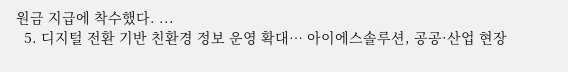원금 지급에 착수했다. ...
  5. 디지털 전환 기반 친환경 정보 운영 확대… 아이에스솔루션, 공공·산업 현장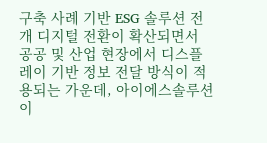구축 사례 기반 ESG 솔루션 전개 디지털 전환이 확산되면서 공공 및 산업 현장에서 디스플레이 기반 정보 전달 방식이 적용되는 가운데, 아이에스솔루션이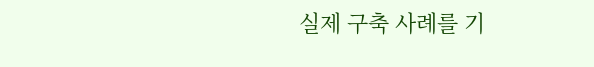실제 구축 사례를 기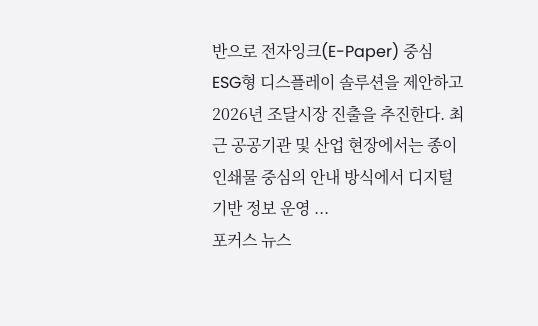반으로 전자잉크(E-Paper) 중심 ESG형 디스플레이 솔루션을 제안하고 2026년 조달시장 진출을 추진한다. 최근 공공기관 및 산업 현장에서는 종이 인쇄물 중심의 안내 방식에서 디지털 기반 정보 운영 ...
포커스 뉴스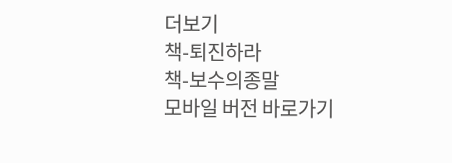더보기
책-퇴진하라
책-보수의종말
모바일 버전 바로가기